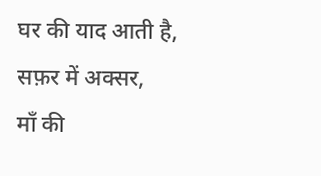घर की याद आती है,
सफ़र में अक्सर,
माँ की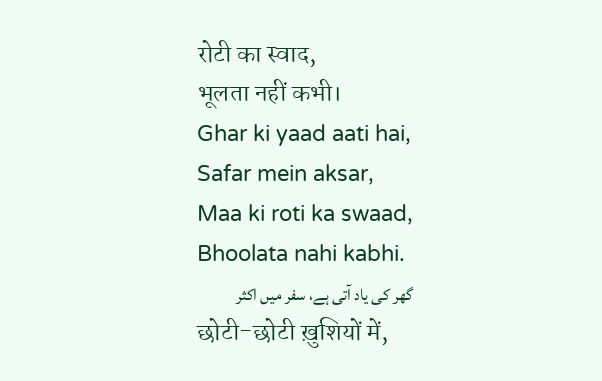रोटी का स्वाद,
भूलता नहीं कभी।
Ghar ki yaad aati hai,
Safar mein aksar,
Maa ki roti ka swaad,
Bhoolata nahi kabhi.
گھر کی یاد آتی ہے، سفر میں اکثر
छोटी-छोटी ख़ुशियों में,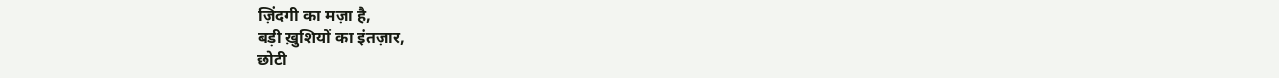ज़िंदगी का मज़ा है,
बड़ी ख़ुशियों का इंतज़ार,
छोटी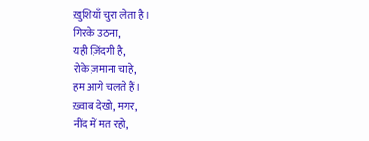ख़ुशियाँ चुरा लेता है।
गिरके उठना,
यही ज़िंदगी है,
रोके ज़माना चाहे,
हम आगे चलते हैं।
ख़्वाब देखो, मगर,
नींद में मत रहो,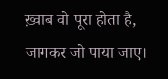ख़्वाब वो पूरा होता है,
जागकर जो पाया जाए।